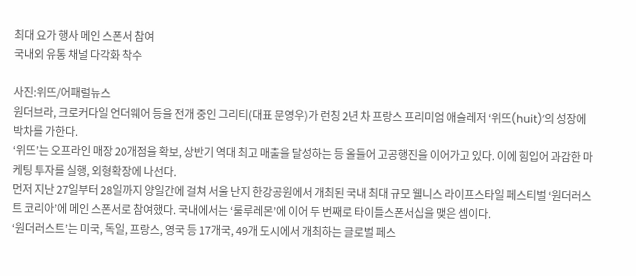최대 요가 행사 메인 스폰서 참여
국내외 유통 채널 다각화 착수

사진:위뜨/어패럴뉴스
원더브라, 크로커다일 언더웨어 등을 전개 중인 그리티(대표 문영우)가 런칭 2년 차 프랑스 프리미엄 애슬레저 ‘위뜨(huit)’의 성장에 박차를 가한다.
‘위뜨’는 오프라인 매장 20개점을 확보, 상반기 역대 최고 매출을 달성하는 등 올들어 고공행진을 이어가고 있다. 이에 힘입어 과감한 마케팅 투자를 실행, 외형확장에 나선다.
먼저 지난 27일부터 28일까지 양일간에 걸쳐 서울 난지 한강공원에서 개최된 국내 최대 규모 웰니스 라이프스타일 페스티벌 ‘원더러스트 코리아’에 메인 스폰서로 참여했다. 국내에서는 ‘룰루레몬’에 이어 두 번째로 타이틀스폰서십을 맺은 셈이다.
‘원더러스트’는 미국, 독일, 프랑스, 영국 등 17개국, 49개 도시에서 개최하는 글로벌 페스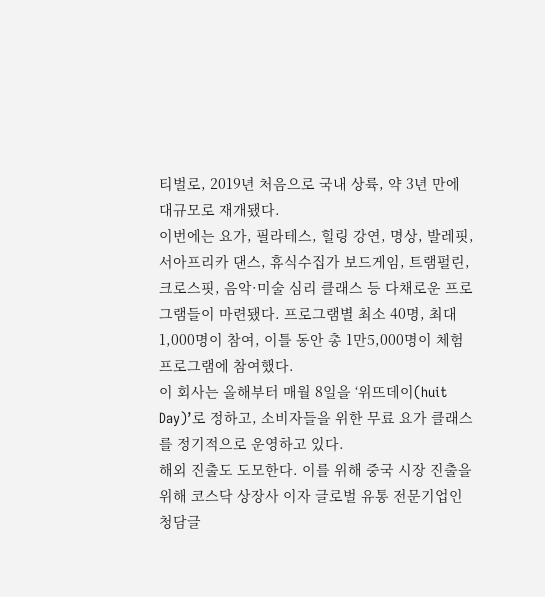티벌로, 2019년 처음으로 국내 상륙, 약 3년 만에 대규모로 재개됐다.
이번에는 요가, 필라테스, 힐링 강연, 명상, 발레핏, 서아프리카 댄스, 휴식수집가 보드게임, 트램펄린, 크로스핏, 음악·미술 심리 클래스 등 다채로운 프로그램들이 마련됐다. 프로그램별 최소 40명, 최대 1,000명이 참여, 이틀 동안 총 1만5,000명이 체험 프로그램에 참여했다.
이 회사는 올해부터 매월 8일을 ‘위뜨데이(huit Day)’로 정하고, 소비자들을 위한 무료 요가 클래스를 정기적으로 운영하고 있다.
해외 진출도 도모한다. 이를 위해 중국 시장 진출을 위해 코스닥 상장사 이자 글로벌 유통 전문기업인 청담글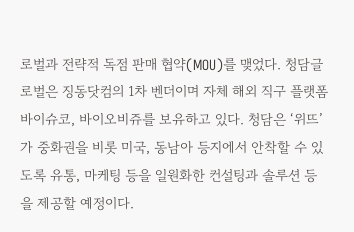로벌과 전략적 독점 판매 협약(MOU)를 맺었다. 청담글로벌은 징동닷컴의 1차 벤더이며 자체 해외 직구 플랫폼 바이슈코, 바이오비쥬를 보유하고 있다. 청담은 ‘위뜨’가 중화권을 비롯 미국, 동남아 등지에서 안착할 수 있도록 유통, 마케팅 등을 일원화한 컨설팅과 솔루션 등을 제공할 예정이다.